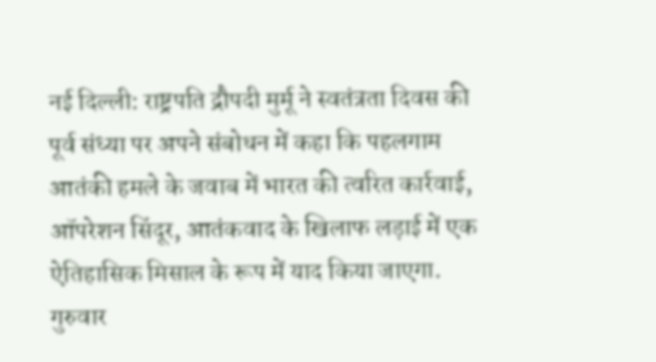नई दिल्ली: राष्ट्रपति द्रौपदी मुर्मू ने स्वतंत्रता दिवस की पूर्व संध्या पर अपने संबोधन में कहा कि पहलगाम आतंकी हमले के जवाब में भारत की त्वरित कार्रवाई, ऑपरेशन सिंदूर, आतंकवाद के खिलाफ लड़ाई में एक ऐतिहासिक मिसाल के रूप में याद किया जाएगा. गुरुवार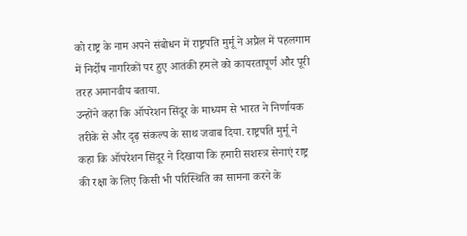को राष्ट्र के नाम अपने संबोधन में राष्ट्रपति मुर्मू ने अप्रैल में पहलगाम में निर्दोष नागरिकों पर हुए आतंकी हमले को कायरतापूर्ण और पूरी तरह अमानवीय बताया.
उन्होंने कहा कि ऑपरेशन सिंदूर के माध्यम से भारत ने निर्णायक तरीके से और दृढ़ संकल्प के साथ जवाब दिया. राष्ट्रपति मुर्मू ने कहा कि ऑपरेशन सिंदूर ने दिखाया कि हमारी सशस्त्र सेनाएं राष्ट्र की रक्षा के लिए किसी भी परिस्थिति का सामना करने के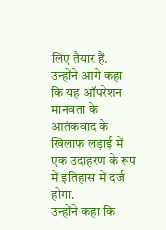लिए तैयार हैं. उन्होंने आगे कहा कि यह ऑपरेशन मानवता के आतंकवाद के खिलाफ लड़ाई में एक उदाहरण के रूप में इतिहास में दर्ज होगा.
उन्होंने कहा कि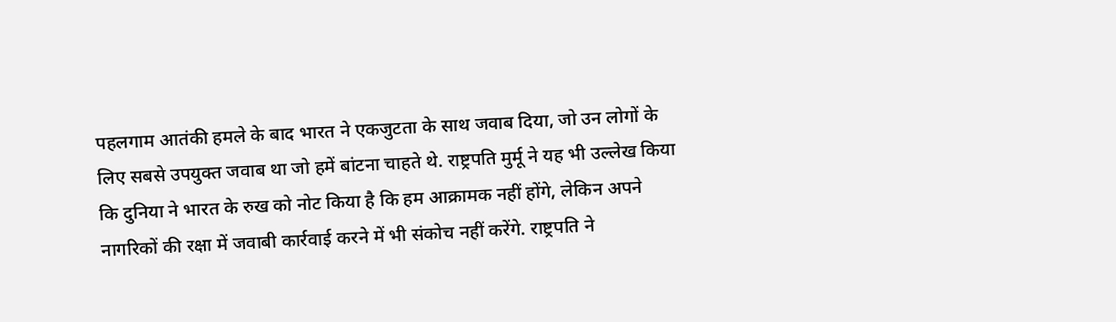पहलगाम आतंकी हमले के बाद भारत ने एकजुटता के साथ जवाब दिया, जो उन लोगों के लिए सबसे उपयुक्त जवाब था जो हमें बांटना चाहते थे. राष्ट्रपति मुर्मू ने यह भी उल्लेख किया कि दुनिया ने भारत के रुख को नोट किया है कि हम आक्रामक नहीं होंगे, लेकिन अपने नागरिकों की रक्षा में जवाबी कार्रवाई करने में भी संकोच नहीं करेंगे. राष्ट्रपति ने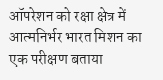ऑपरेशन को रक्षा क्षेत्र में आत्मनिर्भर भारत मिशन का एक परीक्षण बताया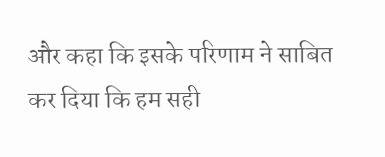और कहा कि इसके परिणाम ने साबित कर दिया कि हम सही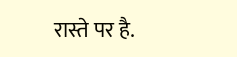रास्ते पर है.